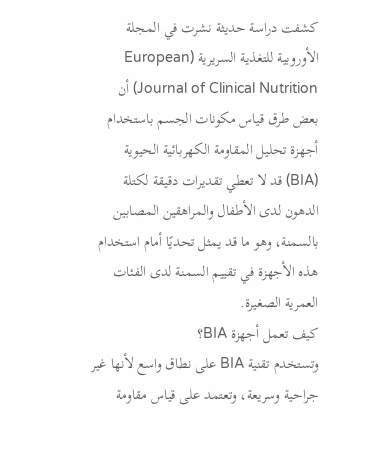كشفت دراسة حديثة نشرت في المجلة الأوروبية للتغذية السريرية (European Journal of Clinical Nutrition) أن بعض طرق قياس مكونات الجسم باستخدام أجهزة تحليل المقاومة الكهربائية الحيوية (BIA) قد لا تعطي تقديرات دقيقة لكتلة الدهون لدى الأطفال والمراهقين المصابين بالسمنة، وهو ما قد يمثل تحديًا أمام استخدام هذه الأجهزة في تقييم السمنة لدى الفئات العمرية الصغيرة.
كيف تعمل أجهزة BIA؟
وتستخدم تقنية BIA على نطاق واسع لأنها غير جراحية وسريعة، وتعتمد على قياس مقاومة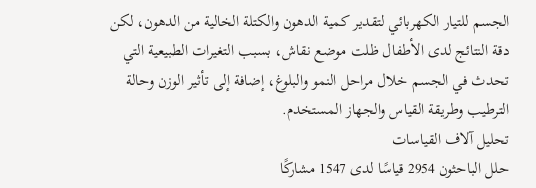الجسم للتيار الكهربائي لتقدير كمية الدهون والكتلة الخالية من الدهون، لكن دقة النتائج لدى الأطفال ظلت موضع نقاش، بسبب التغيرات الطبيعية التي تحدث في الجسم خلال مراحل النمو والبلوغ، إضافة إلى تأثير الوزن وحالة الترطيب وطريقة القياس والجهاز المستخدم.
تحليل آلاف القياسات
حلل الباحثون 2954 قياسًا لدى 1547 مشاركًا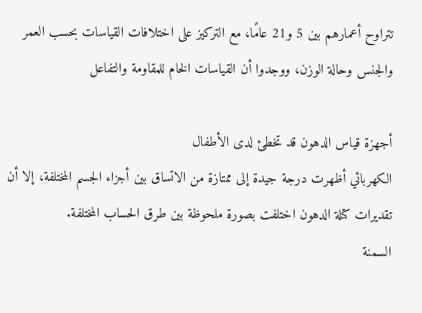تتراوح أعمارهم بين 5 و21 عامًا، مع التركيز على اختلافات القياسات بحسب العمر والجنس وحالة الوزن، ووجدوا أن القياسات الخام للمقاومة والتفاعل

أجهزة قياس الدهون قد تخطئ لدى الأطفال
الكهربائي أظهرت درجة جيدة إلى ممتازة من الاتساق بين أجزاء الجسم المختلفة، إلا أن تقديرات كتلة الدهون اختلفت بصورة ملحوظة بين طرق الحساب المختلفة.
السمنة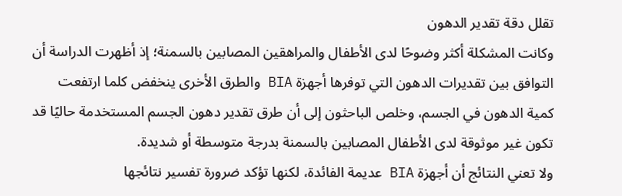تقلل دقة تقدير الدهون
وكانت المشكلة أكثر وضوحًا لدى الأطفال والمراهقين المصابين بالسمنة؛ إذ أظهرت الدراسة أن التوافق بين تقديرات الدهون التي توفرها أجهزة BIA والطرق الأخرى ينخفض كلما ارتفعت كمية الدهون في الجسم، وخلص الباحثون إلى أن طرق تقدير دهون الجسم المستخدمة حاليًا قد تكون غير موثوقة لدى الأطفال المصابين بالسمنة بدرجة متوسطة أو شديدة.
ولا تعني النتائج أن أجهزة BIA عديمة الفائدة، لكنها تؤكد ضرورة تفسير نتائجها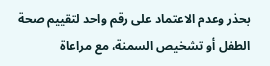بحذر وعدم الاعتماد على رقم واحد لتقييم صحة الطفل أو تشخيص السمنة، مع مراعاة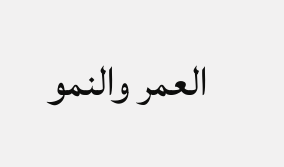العمر والنمو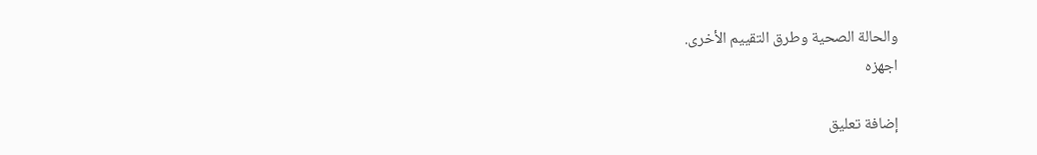والحالة الصحية وطرق التقييم الأخرى.
اجهزه

إضافة تعليق